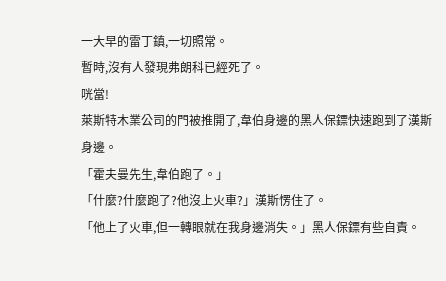一大早的雷丁鎮,一切照常。
暫時,沒有人發現弗朗科已經死了。
咣當!
萊斯特木業公司的門被推開了,韋伯身邊的黑人保鏢快速跑到了漢斯身邊。
「霍夫曼先生,韋伯跑了。」
「什麼?什麼跑了?他沒上火車?」漢斯愣住了。
「他上了火車,但一轉眼就在我身邊消失。」黑人保鏢有些自責。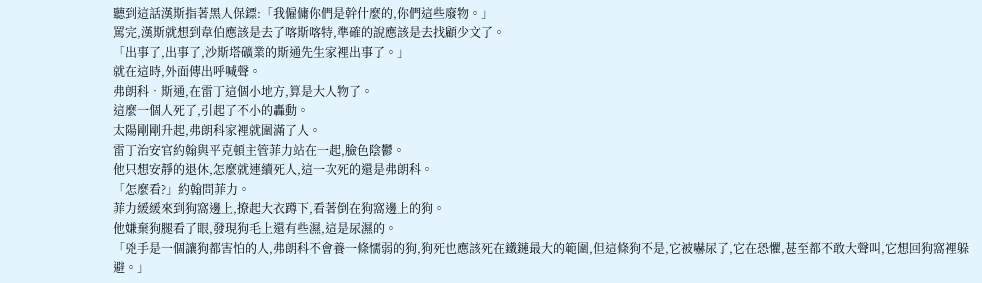聽到這話漢斯指著黑人保鏢:「我僱傭你們是幹什麼的,你們這些廢物。」
罵完,漢斯就想到韋伯應該是去了喀斯喀特,準確的說應該是去找顧少文了。
「出事了,出事了,沙斯塔礦業的斯通先生家裡出事了。」
就在這時,外面傳出呼喊聲。
弗朗科•斯通,在雷丁這個小地方,算是大人物了。
這麼一個人死了,引起了不小的轟動。
太陽剛剛升起,弗朗科家裡就圍滿了人。
雷丁治安官約翰與平克頓主管菲力站在一起,臉色陰鬱。
他只想安靜的退休,怎麼就連續死人,這一次死的還是弗朗科。
「怎麼看?」約翰問菲力。
菲力緩緩來到狗窩邊上,撩起大衣蹲下,看著倒在狗窩邊上的狗。
他嫌棄狗腿看了眼,發現狗毛上還有些濕,這是尿濕的。
「兇手是一個讓狗都害怕的人,弗朗科不會養一條懦弱的狗,狗死也應該死在鐵鏈最大的範圍,但這條狗不是,它被嚇尿了,它在恐懼,甚至都不敢大聲叫,它想回狗窩裡躲避。」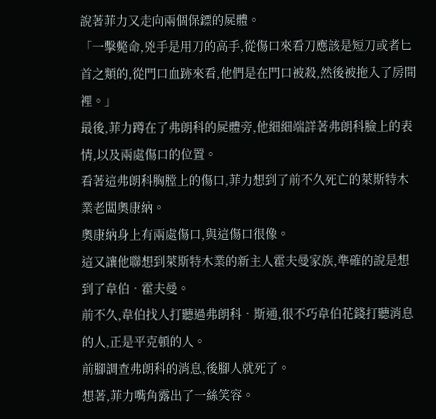說著菲力又走向兩個保鏢的屍體。
「一擊斃命,兇手是用刀的高手,從傷口來看刀應該是短刀或者匕首之類的,從門口血跡來看,他們是在門口被殺,然後被拖入了房間裡。」
最後,菲力蹲在了弗朗科的屍體旁,他細細端詳著弗朗科臉上的表情,以及兩處傷口的位置。
看著這弗朗科胸膛上的傷口,菲力想到了前不久死亡的萊斯特木業老闆奧康納。
奧康納身上有兩處傷口,與這傷口很像。
這又讓他聯想到萊斯特木業的新主人霍夫曼家族,準確的說是想到了韋伯•霍夫曼。
前不久,韋伯找人打聽過弗朗科•斯通,很不巧韋伯花錢打聽消息的人,正是平克頓的人。
前腳調查弗朗科的消息,後腳人就死了。
想著,菲力嘴角露出了一絲笑容。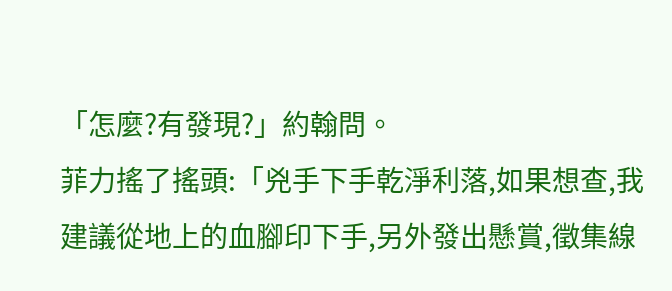「怎麼?有發現?」約翰問。
菲力搖了搖頭:「兇手下手乾淨利落,如果想查,我建議從地上的血腳印下手,另外發出懸賞,徵集線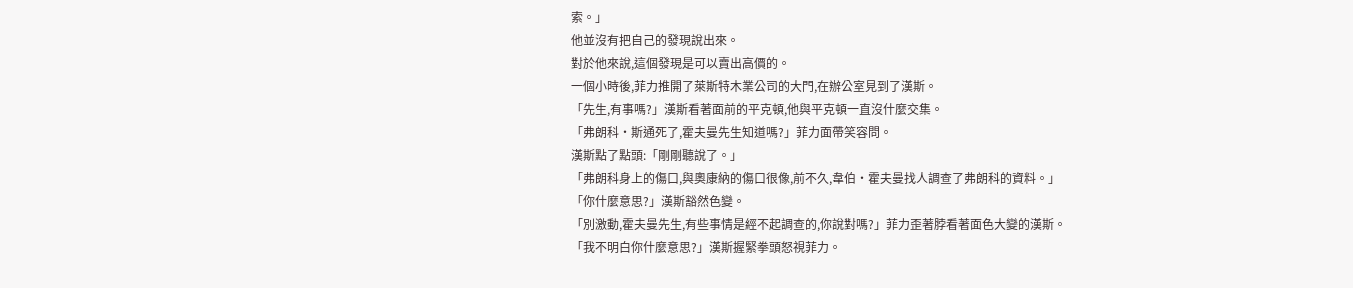索。」
他並沒有把自己的發現說出來。
對於他來說,這個發現是可以賣出高價的。
一個小時後,菲力推開了萊斯特木業公司的大門,在辦公室見到了漢斯。
「先生,有事嗎?」漢斯看著面前的平克頓,他與平克頓一直沒什麼交集。
「弗朗科•斯通死了,霍夫曼先生知道嗎?」菲力面帶笑容問。
漢斯點了點頭:「剛剛聽說了。」
「弗朗科身上的傷口,與奧康納的傷口很像,前不久,韋伯•霍夫曼找人調查了弗朗科的資料。」
「你什麼意思?」漢斯豁然色變。
「別激動,霍夫曼先生,有些事情是經不起調查的,你說對嗎?」菲力歪著脖看著面色大變的漢斯。
「我不明白你什麼意思?」漢斯握緊拳頭怒視菲力。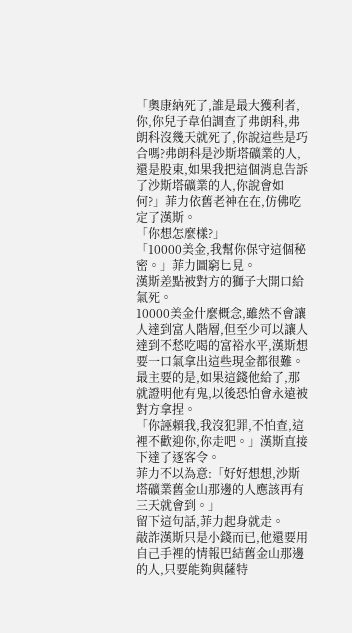「奧康納死了,誰是最大獲利者,你,你兒子韋伯調查了弗朗科,弗朗科沒幾天就死了,你說這些是巧合嗎?弗朗科是沙斯塔礦業的人,還是股東,如果我把這個消息告訴了沙斯塔礦業的人,你說會如何?」菲力依舊老神在在,仿佛吃定了漢斯。
「你想怎麼樣?」
「10000美金,我幫你保守這個秘密。」菲力圖窮匕見。
漢斯差點被對方的獅子大開口給氣死。
10000美金什麼概念,雖然不會讓人達到富人階層,但至少可以讓人達到不愁吃喝的富裕水平,漢斯想要一口氣拿出這些現金都很難。
最主要的是,如果這錢他給了,那就證明他有鬼,以後恐怕會永遠被對方拿捏。
「你誣賴我,我沒犯罪,不怕查,這裡不歡迎你,你走吧。」漢斯直接下達了逐客令。
菲力不以為意:「好好想想,沙斯塔礦業舊金山那邊的人應該再有三天就會到。」
留下這句話,菲力起身就走。
敲詐漢斯只是小錢而已,他還要用自己手裡的情報巴結舊金山那邊的人,只要能夠與薩特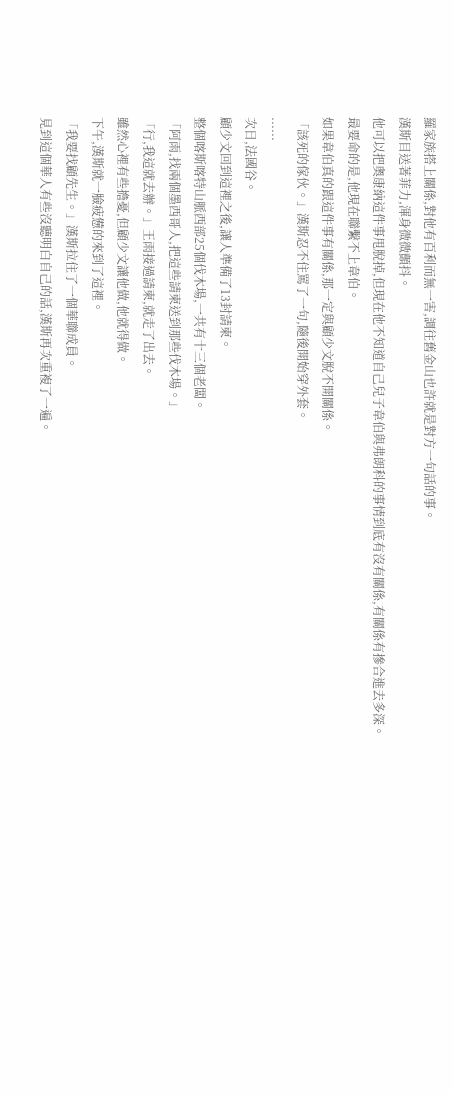羅家族搭上關係,對他有百利而無一害,調往舊金山也許就是對方一句話的事。
漢斯目送著菲力,渾身微微顫抖。
他可以把奧康納這件事甩脫掉,但現在他不知道自己兒子韋伯與弗朗科的事情到底有沒有關係,有關係有摻合進去多深。
最要命的是,他現在聯繫不上韋伯。
如果韋伯真的跟這件事有關係,那一定與顧少文脫不開關係。
「該死的傢伙。」漢斯忍不住罵了一句,隨後開始穿外套。
......
次日,法國谷。
顧少文回到這裡之後,讓人準備了13封請柬。
整個喀斯喀特山脈西部25個伐木場,一共有十三個老闆。
「阿雨,找兩個墨西哥人,把這些請柬送到那些伐木場。」
「行,我這就去辦。」王雨接過請柬,就走了出去。
雖然心裡有些擔憂,但顧少文讓他做,他就得做。
下午,漢斯就一臉疲憊的來到了這裡。
「我要找顧先生。」漢斯拉住了一個華聯成員。
見到這個華人有些沒聽明白自己的話,漢斯再次重複了一遍。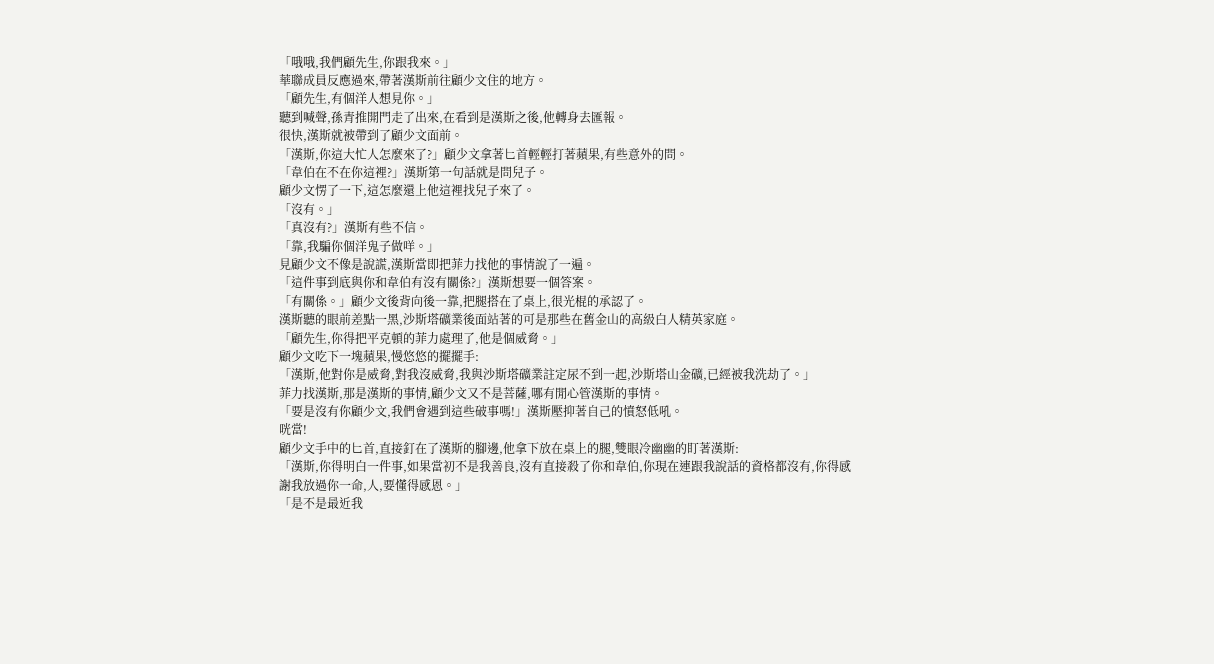「哦哦,我們顧先生,你跟我來。」
華聯成員反應過來,帶著漢斯前往顧少文住的地方。
「顧先生,有個洋人想見你。」
聽到喊聲,孫青推開門走了出來,在看到是漢斯之後,他轉身去匯報。
很快,漢斯就被帶到了顧少文面前。
「漢斯,你這大忙人怎麼來了?」顧少文拿著匕首輕輕打著蘋果,有些意外的問。
「韋伯在不在你這裡?」漢斯第一句話就是問兒子。
顧少文愣了一下,這怎麼還上他這裡找兒子來了。
「沒有。」
「真沒有?」漢斯有些不信。
「靠,我騙你個洋鬼子做咩。」
見顧少文不像是說謊,漢斯當即把菲力找他的事情說了一遍。
「這件事到底與你和韋伯有沒有關係?」漢斯想要一個答案。
「有關係。」顧少文後背向後一靠,把腿搭在了桌上,很光棍的承認了。
漢斯聽的眼前差點一黑,沙斯塔礦業後面站著的可是那些在舊金山的高級白人精英家庭。
「顧先生,你得把平克頓的菲力處理了,他是個威脅。」
顧少文吃下一塊蘋果,慢悠悠的擺擺手:
「漢斯,他對你是威脅,對我沒威脅,我與沙斯塔礦業註定尿不到一起,沙斯塔山金礦,已經被我洗劫了。」
菲力找漢斯,那是漢斯的事情,顧少文又不是菩薩,哪有閒心管漢斯的事情。
「要是沒有你顧少文,我們會遇到這些破事嗎!」漢斯壓抑著自己的憤怒低吼。
咣當!
顧少文手中的匕首,直接釘在了漢斯的腳邊,他拿下放在桌上的腿,雙眼冷幽幽的盯著漢斯:
「漢斯,你得明白一件事,如果當初不是我善良,沒有直接殺了你和韋伯,你現在連跟我說話的資格都沒有,你得感謝我放過你一命,人,要懂得感恩。」
「是不是最近我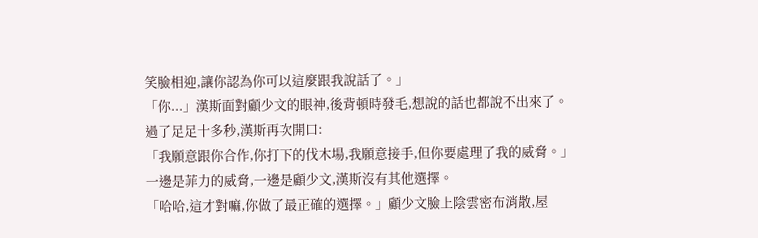笑臉相迎,讓你認為你可以這麼跟我說話了。」
「你...」漢斯面對顧少文的眼神,後背頓時發毛,想說的話也都說不出來了。
過了足足十多秒,漢斯再次開口:
「我願意跟你合作,你打下的伐木場,我願意接手,但你要處理了我的威脅。」
一邊是菲力的威脅,一邊是顧少文,漢斯沒有其他選擇。
「哈哈,這才對嘛,你做了最正確的選擇。」顧少文臉上陰雲密布消散,屋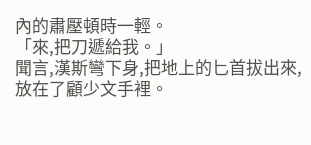內的肅壓頓時一輕。
「來,把刀遞給我。」
聞言,漢斯彎下身,把地上的匕首拔出來,放在了顧少文手裡。